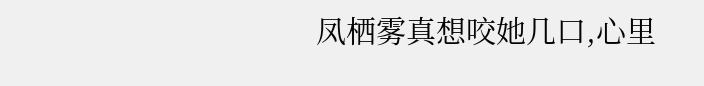凤栖雾真想咬她几口,心里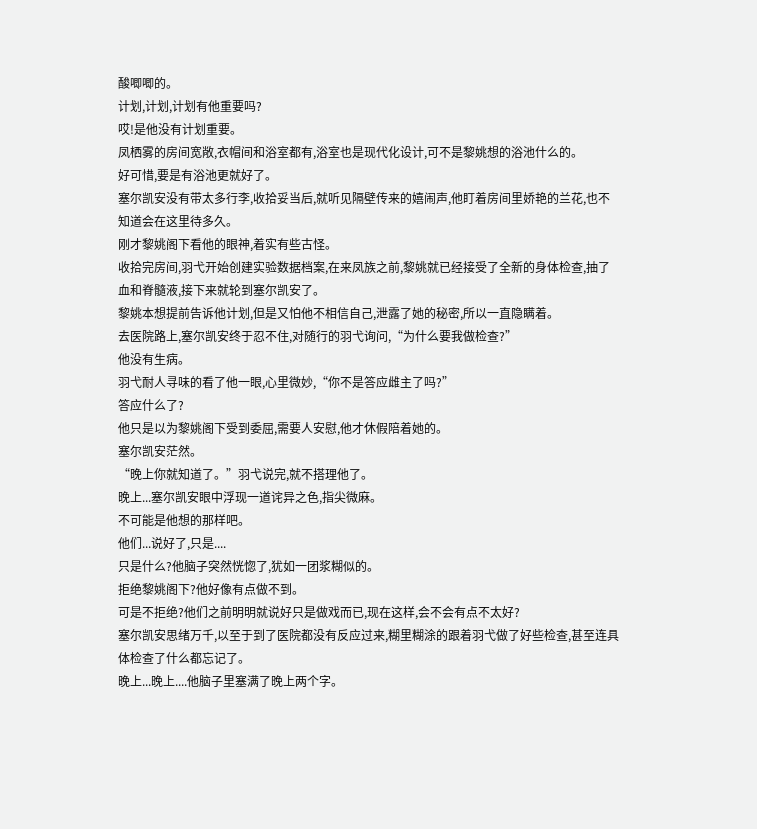酸唧唧的。
计划,计划,计划有他重要吗?
哎!是他没有计划重要。
凤栖雾的房间宽敞,衣帽间和浴室都有,浴室也是现代化设计,可不是黎姚想的浴池什么的。
好可惜,要是有浴池更就好了。
塞尔凯安没有带太多行李,收拾妥当后,就听见隔壁传来的嬉闹声,他盯着房间里娇艳的兰花,也不知道会在这里待多久。
刚才黎姚阁下看他的眼神,着实有些古怪。
收拾完房间,羽弋开始创建实验数据档案,在来凤族之前,黎姚就已经接受了全新的身体检查,抽了血和脊髓液,接下来就轮到塞尔凯安了。
黎姚本想提前告诉他计划,但是又怕他不相信自己,泄露了她的秘密,所以一直隐瞒着。
去医院路上,塞尔凯安终于忍不住,对随行的羽弋询问,“为什么要我做检查?”
他没有生病。
羽弋耐人寻味的看了他一眼,心里微妙,“你不是答应雌主了吗?”
答应什么了?
他只是以为黎姚阁下受到委屈,需要人安慰,他才休假陪着她的。
塞尔凯安茫然。
“晚上你就知道了。”羽弋说完,就不搭理他了。
晚上...塞尔凯安眼中浮现一道诧异之色,指尖微麻。
不可能是他想的那样吧。
他们...说好了,只是....
只是什么?他脑子突然恍惚了,犹如一团浆糊似的。
拒绝黎姚阁下?他好像有点做不到。
可是不拒绝?他们之前明明就说好只是做戏而已,现在这样,会不会有点不太好?
塞尔凯安思绪万千,以至于到了医院都没有反应过来,糊里糊涂的跟着羽弋做了好些检查,甚至连具体检查了什么都忘记了。
晚上...晚上....他脑子里塞满了晚上两个字。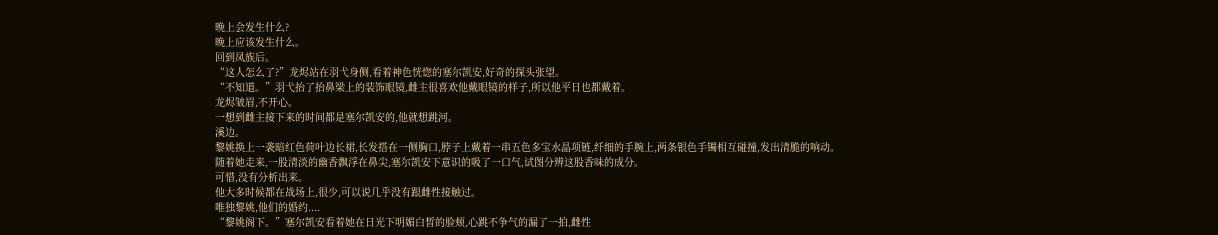晚上会发生什么?
晚上应该发生什么。
回到凤族后。
“这人怎么了?”龙烬站在羽弋身侧,看着神色恍惚的塞尔凯安,好奇的探头张望。
“不知道。”羽弋抬了抬鼻梁上的装饰眼镜,雌主很喜欢他戴眼镜的样子,所以他平日也都戴着。
龙烬皱眉,不开心。
一想到雌主接下来的时间都是塞尔凯安的,他就想跳河。
溪边。
黎姚换上一袭暗红色荷叶边长裙,长发搭在一侧胸口,脖子上戴着一串五色多宝水晶项链,纤细的手腕上,两条银色手镯相互碰撞,发出清脆的响动。
随着她走来,一股清淡的幽香飘浮在鼻尖,塞尔凯安下意识的吸了一口气,试图分辨这股香味的成分。
可惜,没有分析出来。
他大多时候都在战场上,很少,可以说几乎没有跟雌性接触过。
唯独黎姚,他们的婚约....
“黎姚阁下。”塞尔凯安看着她在日光下明媚白皙的脸颊,心跳不争气的漏了一拍,雌性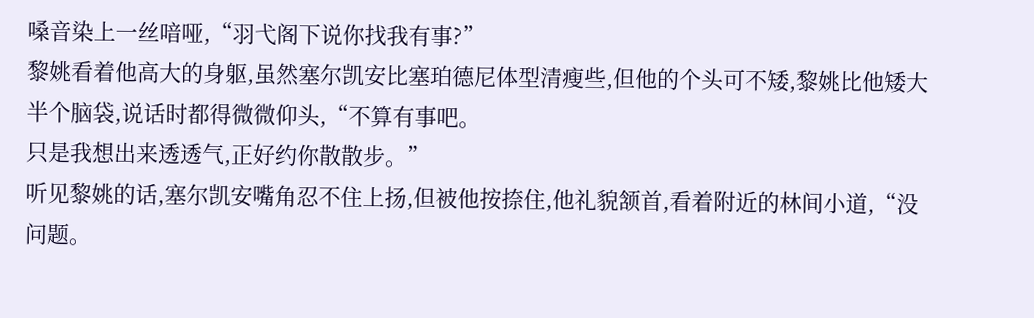嗓音染上一丝喑哑,“羽弋阁下说你找我有事?”
黎姚看着他高大的身躯,虽然塞尔凯安比塞珀德尼体型清瘦些,但他的个头可不矮,黎姚比他矮大半个脑袋,说话时都得微微仰头,“不算有事吧。
只是我想出来透透气,正好约你散散步。”
听见黎姚的话,塞尔凯安嘴角忍不住上扬,但被他按捺住,他礼貌颔首,看着附近的林间小道,“没问题。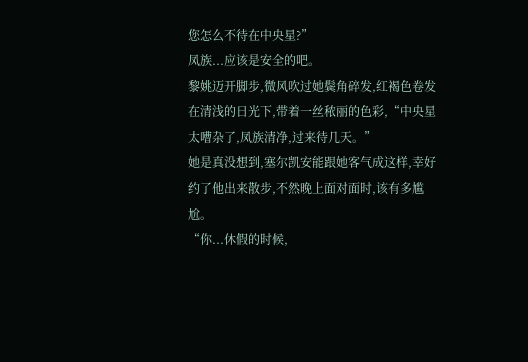您怎么不待在中央星?”
凤族...应该是安全的吧。
黎姚迈开脚步,微风吹过她鬓角碎发,红褐色卷发在清浅的日光下,带着一丝秾丽的色彩,“中央星太嘈杂了,凤族清净,过来待几天。”
她是真没想到,塞尔凯安能跟她客气成这样,幸好约了他出来散步,不然晚上面对面时,该有多尴尬。
“你...休假的时候,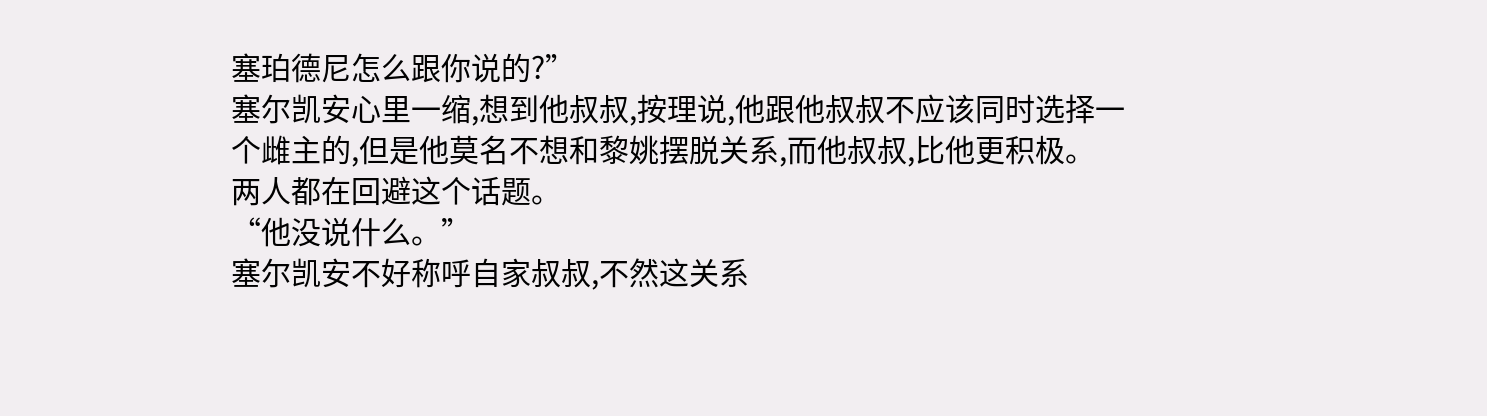塞珀德尼怎么跟你说的?”
塞尔凯安心里一缩,想到他叔叔,按理说,他跟他叔叔不应该同时选择一个雌主的,但是他莫名不想和黎姚摆脱关系,而他叔叔,比他更积极。
两人都在回避这个话题。
“他没说什么。”
塞尔凯安不好称呼自家叔叔,不然这关系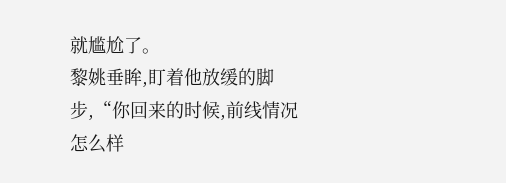就尴尬了。
黎姚垂眸,盯着他放缓的脚步,“你回来的时候,前线情况怎么样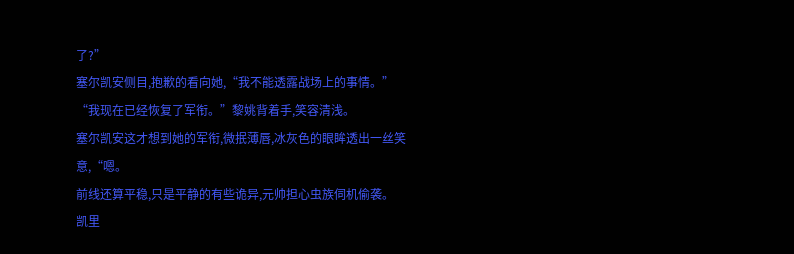了?”
塞尔凯安侧目,抱歉的看向她,“我不能透露战场上的事情。”
“我现在已经恢复了军衔。”黎姚背着手,笑容清浅。
塞尔凯安这才想到她的军衔,微抿薄唇,冰灰色的眼眸透出一丝笑意,“嗯。
前线还算平稳,只是平静的有些诡异,元帅担心虫族伺机偷袭。
凯里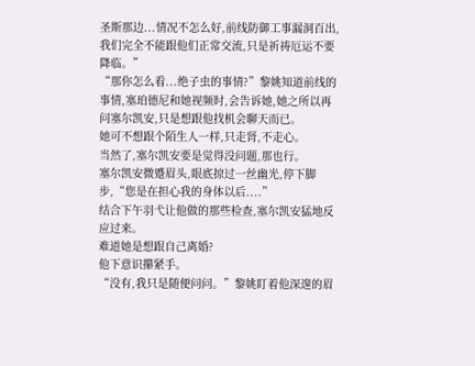圣斯那边...情况不怎么好,前线防御工事漏洞百出,我们完全不能跟他们正常交流,只是祈祷厄运不要降临。”
“那你怎么看...绝子虫的事情?”黎姚知道前线的事情,塞珀德尼和她视频时,会告诉她,她之所以再问塞尔凯安,只是想跟他找机会聊天而已。
她可不想跟个陌生人一样,只走肾,不走心。
当然了,塞尔凯安要是觉得没问题,那也行。
塞尔凯安微蹙眉头,眼底掠过一丝幽光,停下脚步,“您是在担心我的身体以后....”
结合下午羽弋让他做的那些检查,塞尔凯安猛地反应过来。
难道她是想跟自己离婚?
他下意识攥紧手。
“没有,我只是随便问问。”黎姚盯着他深邃的眉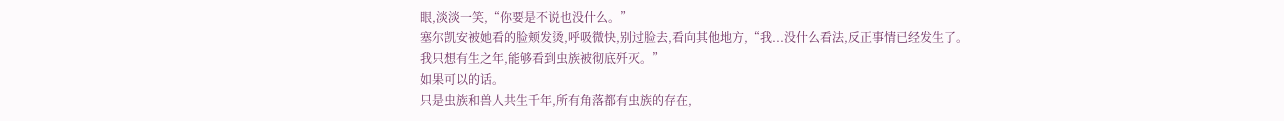眼,淡淡一笑,“你要是不说也没什么。”
塞尔凯安被她看的脸颊发烫,呼吸微快,别过脸去,看向其他地方,“我...没什么看法,反正事情已经发生了。
我只想有生之年,能够看到虫族被彻底歼灭。”
如果可以的话。
只是虫族和兽人共生千年,所有角落都有虫族的存在,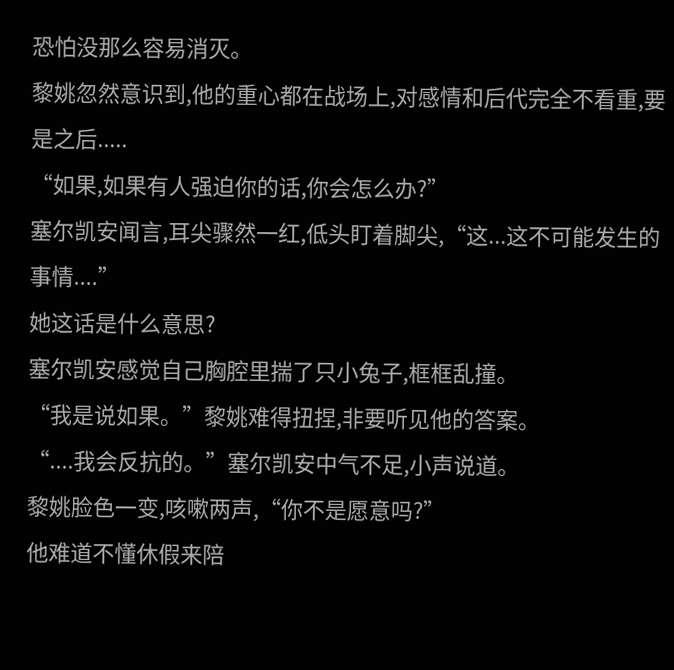恐怕没那么容易消灭。
黎姚忽然意识到,他的重心都在战场上,对感情和后代完全不看重,要是之后.....
“如果,如果有人强迫你的话,你会怎么办?”
塞尔凯安闻言,耳尖骤然一红,低头盯着脚尖,“这...这不可能发生的事情....”
她这话是什么意思?
塞尔凯安感觉自己胸腔里揣了只小兔子,框框乱撞。
“我是说如果。”黎姚难得扭捏,非要听见他的答案。
“....我会反抗的。”塞尔凯安中气不足,小声说道。
黎姚脸色一变,咳嗽两声,“你不是愿意吗?”
他难道不懂休假来陪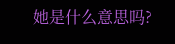她是什么意思吗?